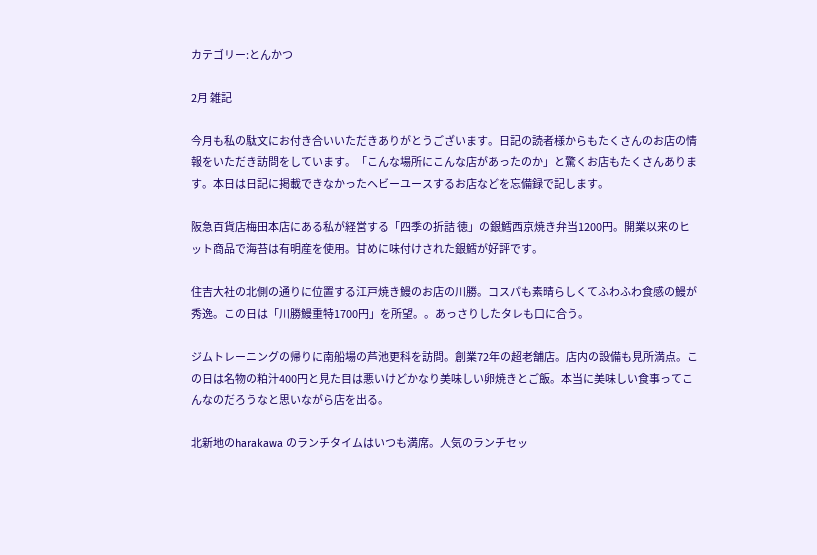カテゴリー:とんかつ

2月 雑記

今月も私の駄文にお付き合いいただきありがとうございます。日記の読者様からもたくさんのお店の情報をいただき訪問をしています。「こんな場所にこんな店があったのか」と驚くお店もたくさんあります。本日は日記に掲載できなかったヘビーユースするお店などを忘備録で記します。

阪急百貨店梅田本店にある私が経営する「四季の折詰 徳」の銀鱈西京焼き弁当1200円。開業以来のヒット商品で海苔は有明産を使用。甘めに味付けされた銀鱈が好評です。

住吉大社の北側の通りに位置する江戸焼き鰻のお店の川勝。コスパも素晴らしくてふわふわ食感の鰻が秀逸。この日は「川勝鰻重特1700円」を所望。。あっさりしたタレも口に合う。

ジムトレーニングの帰りに南船場の芦池更科を訪問。創業72年の超老舗店。店内の設備も見所満点。この日は名物の粕汁400円と見た目は悪いけどかなり美味しい卵焼きとご飯。本当に美味しい食事ってこんなのだろうなと思いながら店を出る。

北新地のharakawa のランチタイムはいつも満席。人気のランチセッ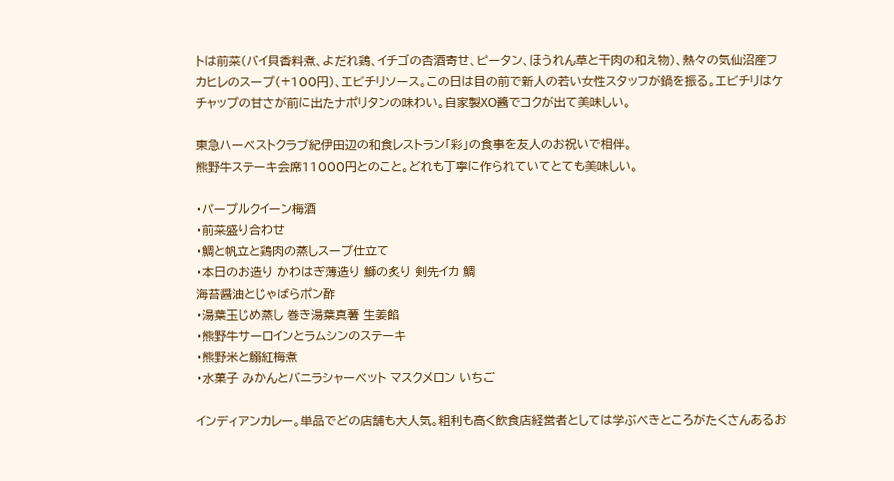トは前菜(バイ貝香料煮、よだれ鶏、イチゴの杏酒寄せ、ピータン、ほうれん草と干肉の和え物)、熱々の気仙沼産フカヒレのスープ(+100円)、エビチリソース。この日は目の前で新人の若い女性スタッフが鍋を振る。エビチリはケチャップの甘さが前に出たナポリタンの味わい。自家製XO醬でコクが出て美味しい。

東急ハーベストクラブ紀伊田辺の和食レストラン「彩」の食事を友人のお祝いで相伴。
熊野牛ステーキ会席11000円とのこと。どれも丁寧に作られていてとても美味しい。

・パープルクイーン梅酒
・前菜盛り合わせ
・鯛と帆立と鶏肉の蒸しスープ仕立て
・本日のお造り かわはぎ薄造り 鰤の炙り 剣先イカ 鯛
海苔醤油とじゃばらポン酢
・湯葉玉じめ蒸し 巻き湯葉真薯 生姜餡
・熊野牛サーロインとラムシンのステーキ
・熊野米と鰯紅梅煮
・水菓子 みかんとバニラシャーベット マスクメロン いちご

インディアンカレー。単品でどの店舗も大人気。粗利も高く飲食店経営者としては学ぶべきところがたくさんあるお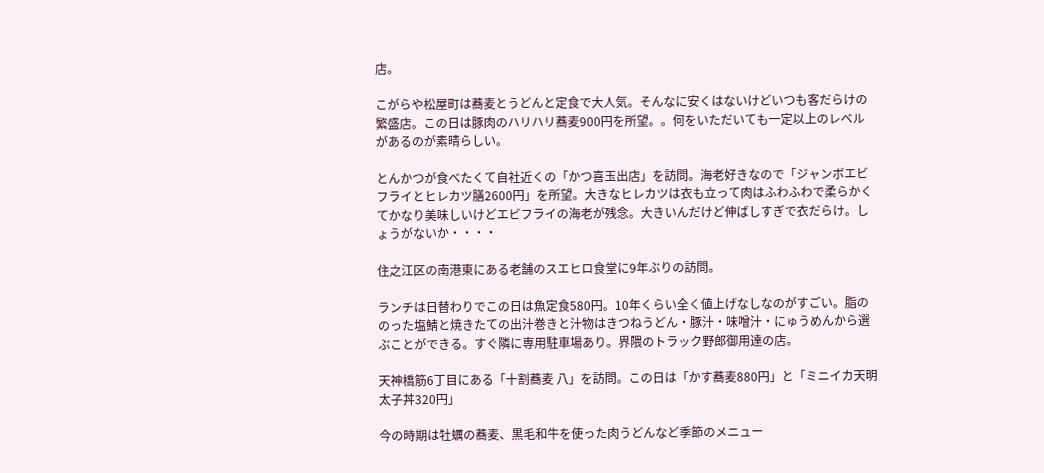店。

こがらや松屋町は蕎麦とうどんと定食で大人気。そんなに安くはないけどいつも客だらけの繁盛店。この日は豚肉のハリハリ蕎麦900円を所望。。何をいただいても一定以上のレベルがあるのが素晴らしい。

とんかつが食べたくて自社近くの「かつ喜玉出店」を訪問。海老好きなので「ジャンボエビフライとヒレカツ膳2600円」を所望。大きなヒレカツは衣も立って肉はふわふわで柔らかくてかなり美味しいけどエビフライの海老が残念。大きいんだけど伸ばしすぎで衣だらけ。しょうがないか・・・・

住之江区の南港東にある老舗のスエヒロ食堂に9年ぶりの訪問。

ランチは日替わりでこの日は魚定食580円。10年くらい全く値上げなしなのがすごい。脂ののった塩鯖と焼きたての出汁巻きと汁物はきつねうどん・豚汁・味噌汁・にゅうめんから選ぶことができる。すぐ隣に専用駐車場あり。界隈のトラック野郎御用達の店。

天神橋筋6丁目にある「十割蕎麦 八」を訪問。この日は「かす蕎麦880円」と「ミニイカ天明太子丼320円」

今の時期は牡蠣の蕎麦、黒毛和牛を使った肉うどんなど季節のメニュー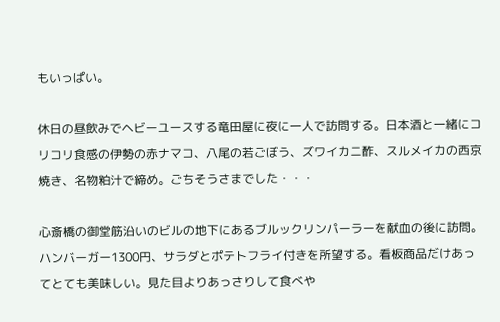もいっぱい。

休日の昼飲みでヘビーユースする竜田屋に夜に一人で訪問する。日本酒と一緒にコリコリ食感の伊勢の赤ナマコ、八尾の若ごぼう、ズワイカニ酢、スルメイカの西京焼き、名物粕汁で締め。ごちそうさまでした・・・

心斎橋の御堂筋沿いのビルの地下にあるブルックリンパーラーを献血の後に訪問。ハンバーガー1300円、サラダとポテトフライ付きを所望する。看板商品だけあってとても美味しい。見た目よりあっさりして食べや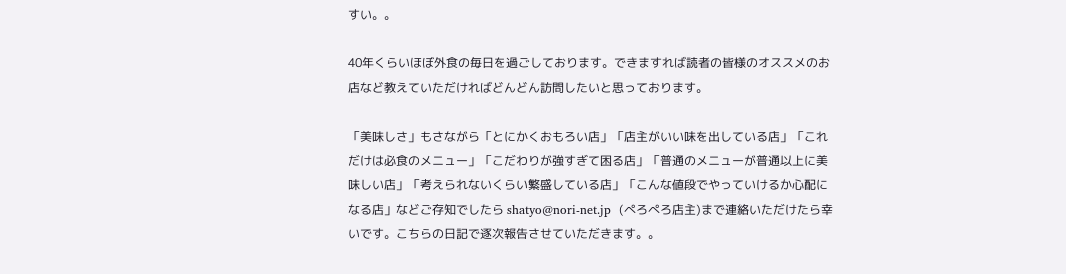すい。。

40年くらいほぼ外食の毎日を過ごしております。できますれば読者の皆様のオススメのお店など教えていただければどんどん訪問したいと思っております。

「美味しさ」もさながら「とにかくおもろい店」「店主がいい味を出している店」「これだけは必食のメニュー」「こだわりが強すぎて困る店」「普通のメニューが普通以上に美味しい店」「考えられないくらい繁盛している店」「こんな値段でやっていけるか心配になる店」などご存知でしたら shatyo@nori-net.jp  (ぺろぺろ店主)まで連絡いただけたら幸いです。こちらの日記で逐次報告させていただきます。。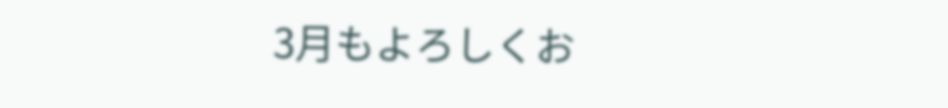3月もよろしくお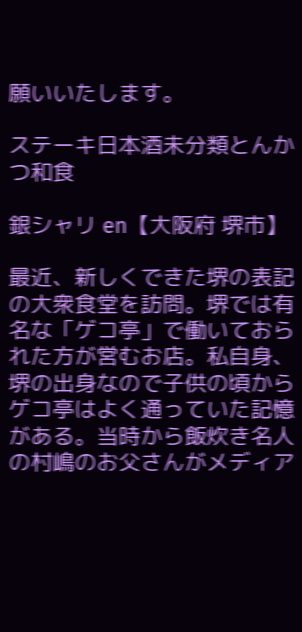願いいたします。

ステーキ日本酒未分類とんかつ和食

銀シャリ en【大阪府 堺市】

最近、新しくできた堺の表記の大衆食堂を訪問。堺では有名な「ゲコ亭」で働いておられた方が営むお店。私自身、堺の出身なので子供の頃からゲコ亭はよく通っていた記憶がある。当時から飯炊き名人の村嶋のお父さんがメディア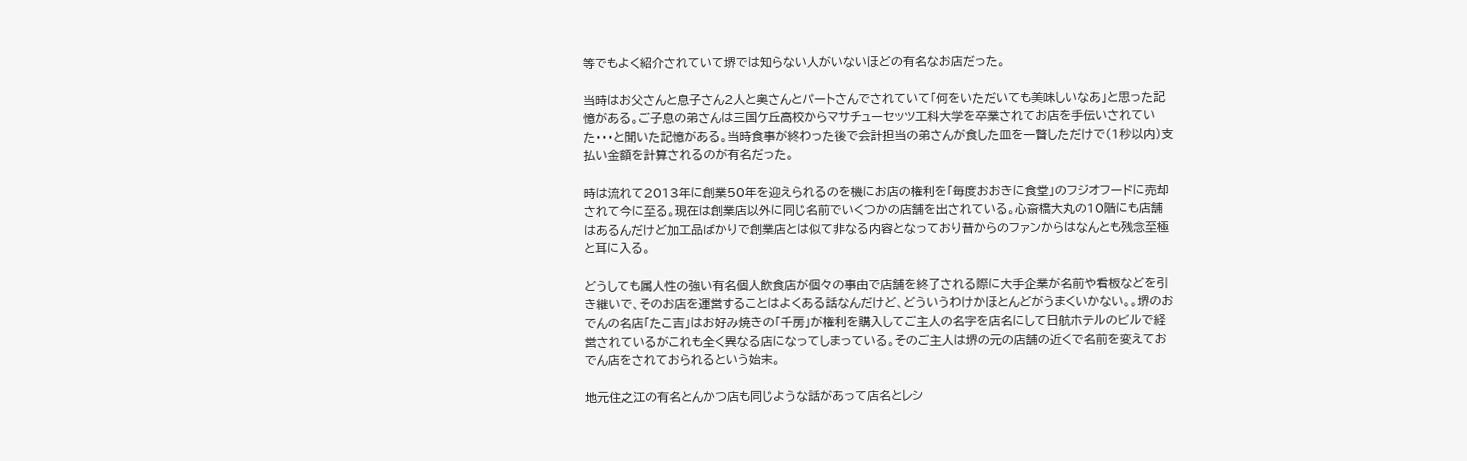等でもよく紹介されていて堺では知らない人がいないほどの有名なお店だった。

当時はお父さんと息子さん2人と奥さんとパートさんでされていて「何をいただいても美味しいなあ」と思った記憶がある。ご子息の弟さんは三国ケ丘高校からマサチューセッツ工科大学を卒業されてお店を手伝いされていた・・・と聞いた記憶がある。当時食事が終わった後で会計担当の弟さんが食した皿を一瞥しただけで(1秒以内)支払い金額を計算されるのが有名だった。

時は流れて2013年に創業50年を迎えられるのを機にお店の権利を「毎度おおきに食堂」のフジオフードに売却されて今に至る。現在は創業店以外に同じ名前でいくつかの店舗を出されている。心斎橋大丸の10階にも店舗はあるんだけど加工品ばかりで創業店とは似て非なる内容となっており昔からのファンからはなんとも残念至極と耳に入る。

どうしても属人性の強い有名個人飲食店が個々の事由で店舗を終了される際に大手企業が名前や看板などを引き継いで、そのお店を運営することはよくある話なんだけど、どういうわけかほとんどがうまくいかない。。堺のおでんの名店「たこ吉」はお好み焼きの「千房」が権利を購入してご主人の名字を店名にして日航ホテルのビルで経営されているがこれも全く異なる店になってしまっている。そのご主人は堺の元の店舗の近くで名前を変えておでん店をされておられるという始末。

地元住之江の有名とんかつ店も同じような話があって店名とレシ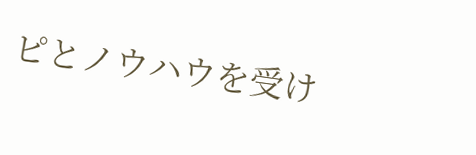ピとノウハウを受け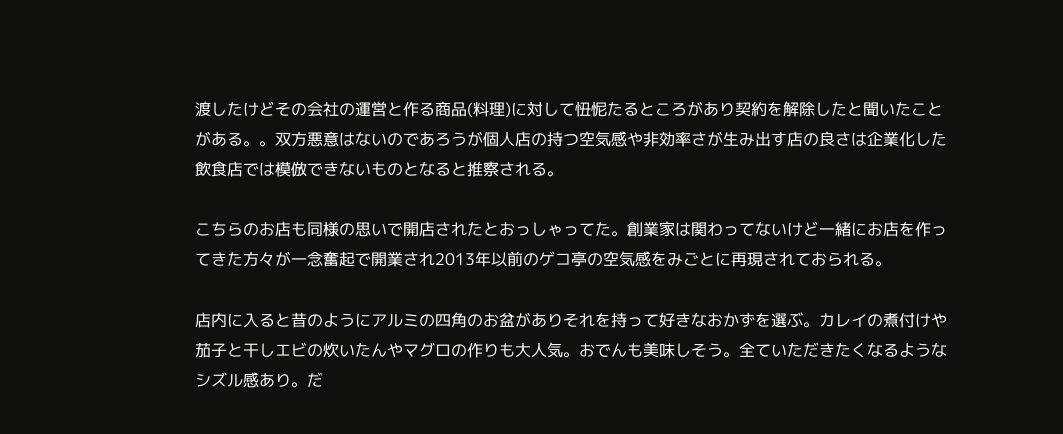渡したけどその会社の運営と作る商品(料理)に対して忸怩たるところがあり契約を解除したと聞いたことがある。。双方悪意はないのであろうが個人店の持つ空気感や非効率さが生み出す店の良さは企業化した飲食店では模倣できないものとなると推察される。

こちらのお店も同様の思いで開店されたとおっしゃってた。創業家は関わってないけど一緒にお店を作ってきた方々が一念奮起で開業され2013年以前のゲコ亭の空気感をみごとに再現されておられる。

店内に入ると昔のようにアルミの四角のお盆がありそれを持って好きなおかずを選ぶ。カレイの煮付けや茄子と干しエビの炊いたんやマグロの作りも大人気。おでんも美味しそう。全ていただきたくなるようなシズル感あり。だ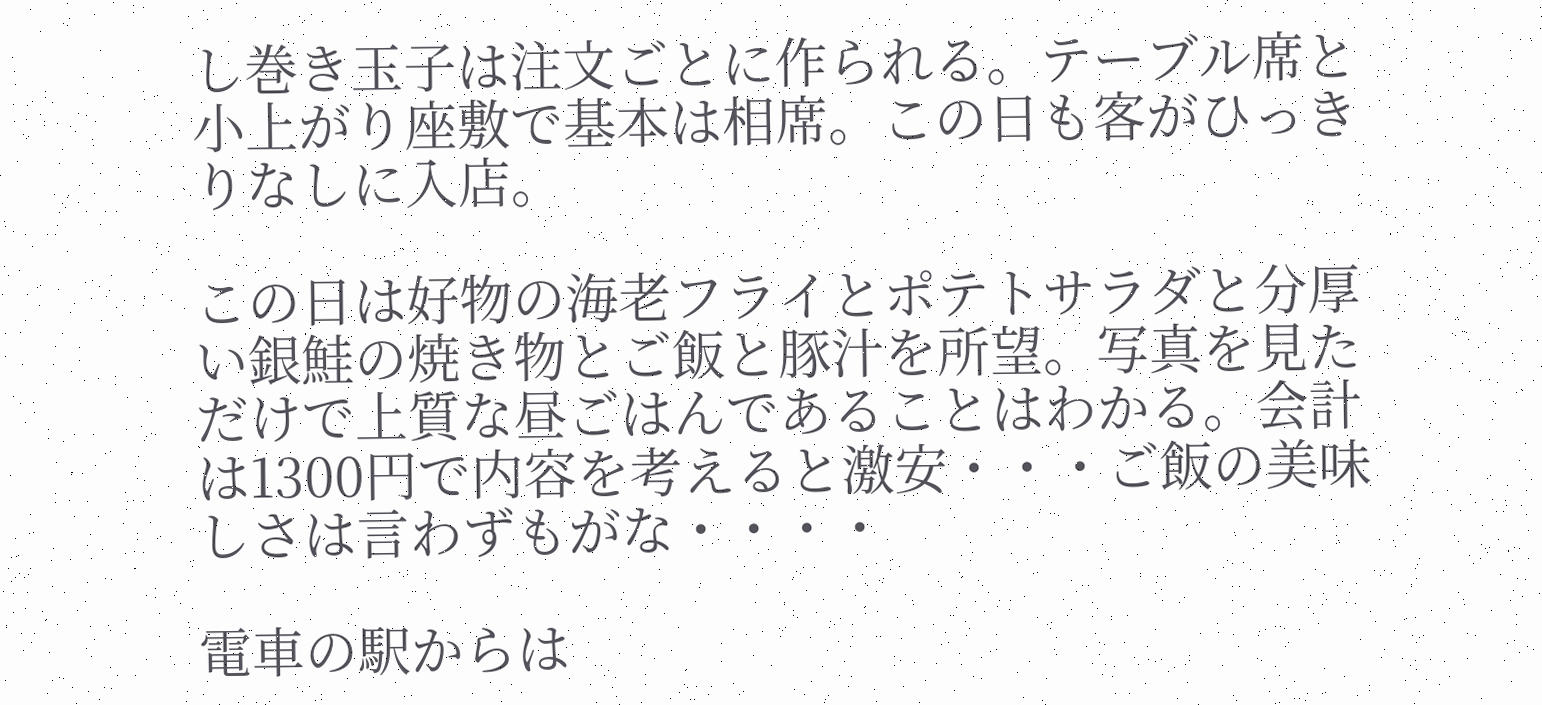し巻き玉子は注文ごとに作られる。テーブル席と小上がり座敷で基本は相席。この日も客がひっきりなしに入店。

この日は好物の海老フライとポテトサラダと分厚い銀鮭の焼き物とご飯と豚汁を所望。写真を見ただけで上質な昼ごはんであることはわかる。会計は1300円で内容を考えると激安・・・ご飯の美味しさは言わずもがな・・・・

電車の駅からは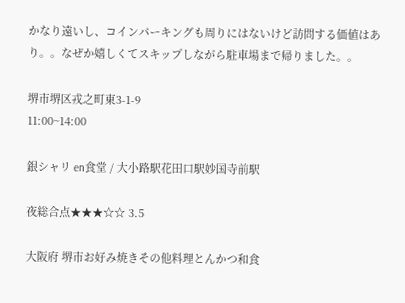かなり遠いし、コインパーキングも周りにはないけど訪問する価値はあり。。なぜか嬉しくてスキップしながら駐車場まで帰りました。。

堺市堺区戎之町東3-1-9
11:00~14:00

銀シャリ en食堂 / 大小路駅花田口駅妙国寺前駅

夜総合点★★★☆☆ 3.5

大阪府 堺市お好み焼きその他料理とんかつ和食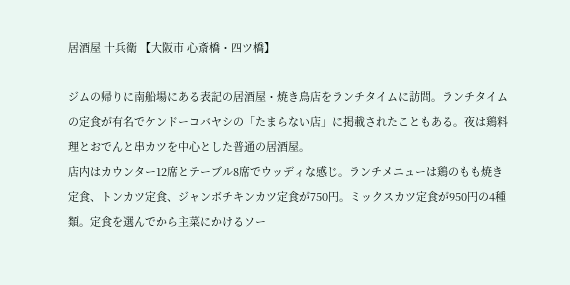居酒屋 十兵衛 【大阪市 心斎橋・四ツ橋】

ジムの帰りに南船場にある表記の居酒屋・焼き鳥店をランチタイムに訪問。ランチタイムの定食が有名でケンドーコバヤシの「たまらない店」に掲載されたこともある。夜は鶏料理とおでんと串カツを中心とした普通の居酒屋。
店内はカウンター12席とテーブル8席でウッディな感じ。ランチメニューは鶏のもも焼き定食、トンカツ定食、ジャンボチキンカツ定食が750円。ミックスカツ定食が950円の4種類。定食を選んでから主菜にかけるソー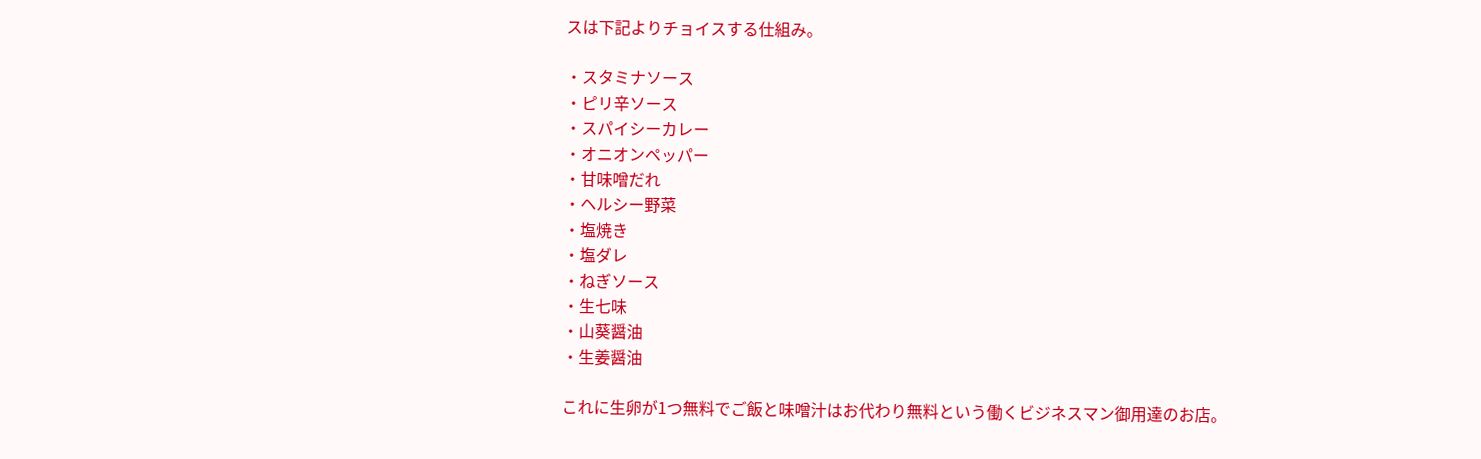スは下記よりチョイスする仕組み。

・スタミナソース
・ピリ辛ソース
・スパイシーカレー
・オニオンペッパー
・甘味噌だれ
・ヘルシー野菜
・塩焼き
・塩ダレ
・ねぎソース
・生七味
・山葵醤油
・生姜醤油

これに生卵が1つ無料でご飯と味噌汁はお代わり無料という働くビジネスマン御用達のお店。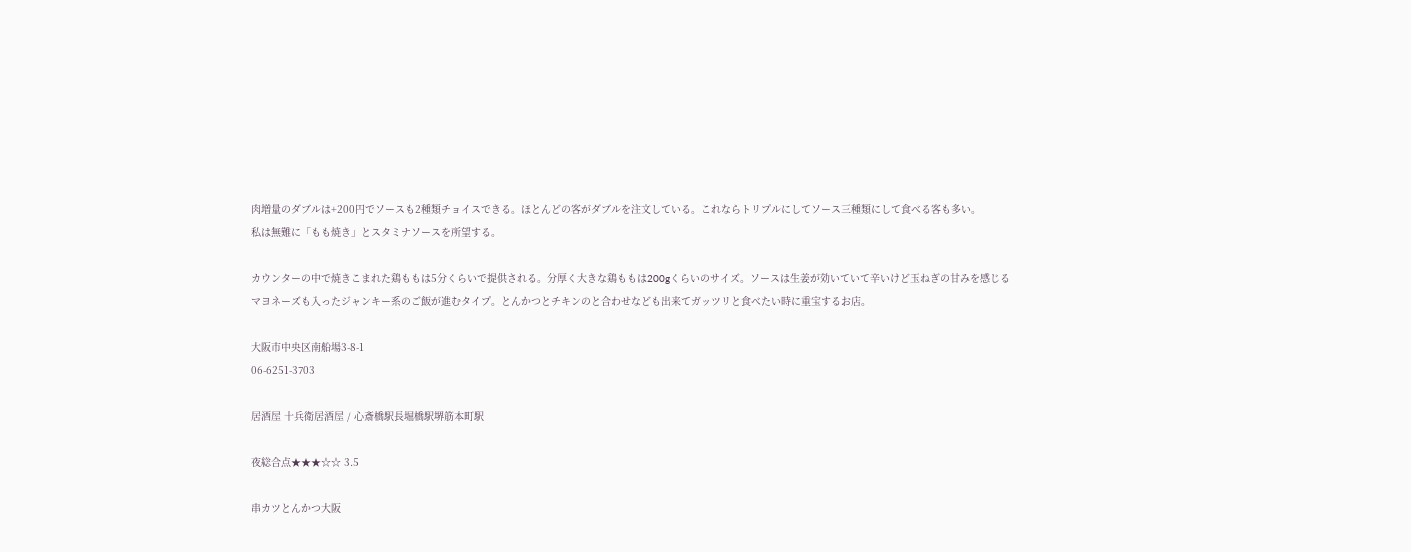肉増量のダブルは+200円でソースも2種類チョイスできる。ほとんどの客がダブルを注文している。これならトリプルにしてソース三種類にして食べる客も多い。
私は無難に「もも焼き」とスタミナソースを所望する。

カウンターの中で焼きこまれた鶏ももは5分くらいで提供される。分厚く大きな鶏ももは200gくらいのサイズ。ソースは生姜が効いていて辛いけど玉ねぎの甘みを感じるマヨネーズも入ったジャンキー系のご飯が進むタイプ。とんかつとチキンのと合わせなども出来てガッツリと食べたい時に重宝するお店。

大阪市中央区南船場3-8-1
06-6251-3703

居酒屋 十兵衛居酒屋 / 心斎橋駅長堀橋駅堺筋本町駅

夜総合点★★★☆☆ 3.5

串カツとんかつ大阪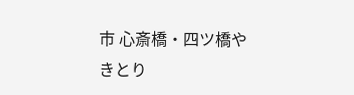市 心斎橋・四ツ橋やきとり